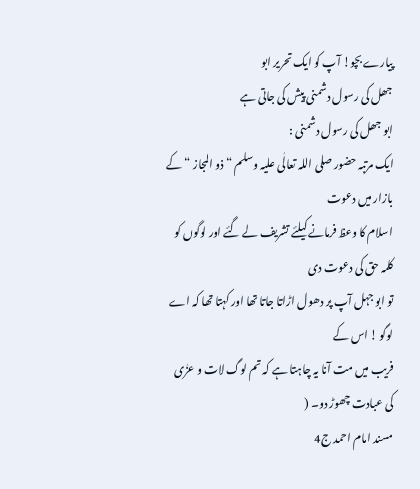پیارے بچو! آپ کو ایک تحریر ابو
جھل کی رسول دشمنی پیش کی جاتی ہے
ابو جھل کی رسول دشمنی :
ایک مرتبہ حضور صلی اللہ تعالٰی علیہ وسلم “ ذو المجاز “ کے بازار میں دعوت
اسلام کا وعظ فرمانے کیلئے تشریف لے گئے اور لوگوں کو کلمہ حق کی دعوت دی
تو ابو جہل آپ پر دھول اڑاتا جاتا تھا اور کہتا تھا کہ اے لوگو ! اس کے
فریب میں مت آنا یہ چاہتا ہے کہ تم لوگ لات و عزٰی کی عبادت چھوڑ دو۔ (
مسند امام احمد ج4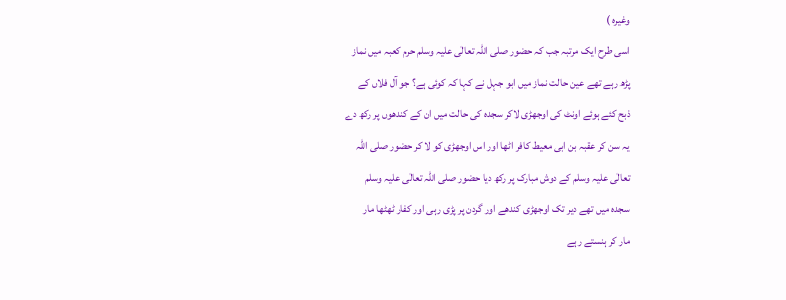وغیرہ )
اسی طرح ایک مرتبہ جب کہ حضور صلی اللہ تعالٰی علیہ وسلم حرم کعبہ میں نماز
پڑھ رہے تھے عین حالت نماز میں ابو جہل نے کہا کہ کوئی ہے؟ جو آل فلاں کے
ذبح کئے ہوئے اونٹ کی اوجھڑی لاکر سجدہ کی حالت میں ان کے کندھوں پر رکھ دے
یہ سن کر عقبہ بن ابی معیط کافر اٹھا اور اس اوجھڑی کو لا کر حضور صلی اللہ
تعالٰی علیہ وسلم کے دوش مبارک پر رکھ دیا حضور صلی اللہ تعالٰی علیہ وسلم
سجدہ میں تھے دیر تک اوجھڑی کندھے اور گردن پر پڑی رہی اور کفار ٹھٹھا مار
مار کر ہنستے رہے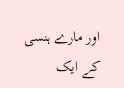اور مارے ہنسی کے ایک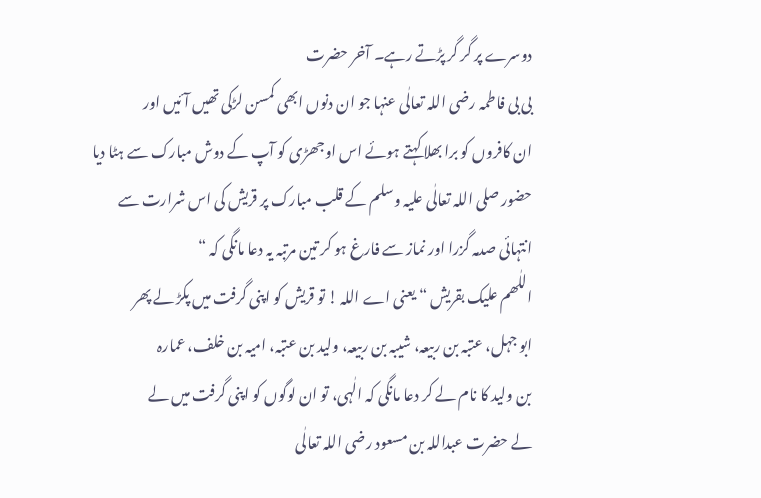دوسرے پر گر گر پڑتے رہے۔ آخر حضرت
بی بی فاطمہ رضی اللہ تعالٰی عنہا جو ان دنوں ابھی کمسن لڑکی تھیں آئیں اور
ان کافروں کو برا بھلا کہتے ہوئے اس اوجھڑی کو آپ کے دوش مبارک سے ہٹا دیا
حضور صلی اللہ تعالٰی علیہ وسلم کے قلب مبارک پر قریش کی اس شرارت سے
انتہائی صدمہ گزرا اور نماز سے فارغ ہو کر تین مرتبہ یہ دعا مانگی کہ “
اللٰھم علیک بقریش “ یعنی اے اللہ ! تو قریش کو اپنی گرفت میں پکڑ لے پھر
ابو جہل، عتبہ بن ربیعہ، شیبہ بن ربیعہ، ولید بن عتبہ، امیہ بن خلف، عمارہ
بن ولید کا نام لے کر دعا مانگی کہ الٰہی، تو ان لوگوں کو اپنی گرفت میں لے
لے حضرت عبداللہ بن مسعود رضی اللہ تعالٰی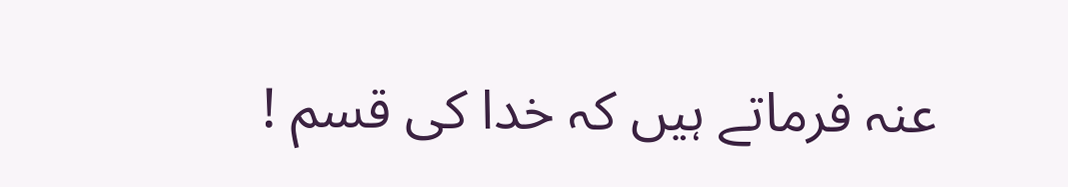عنہ فرماتے ہیں کہ خدا کی قسم !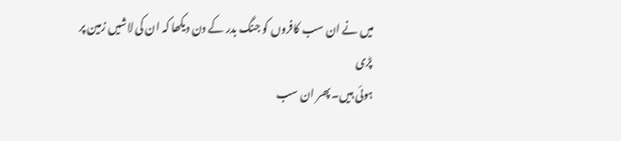میں نے ان سب کافروں کو جنگ بدر کے دن دیکھا کہ ان کی لاشیں زمین پر پڑی
ہوئی ہیں۔ پھر ان سب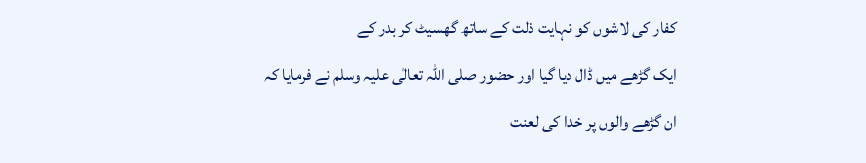کفار کی لاشوں کو نہایت ذلت کے ساتھ گھسیٹ کر بدر کے
ایک گڑھے میں ڈال دیا گیا اور حضور صلی اللہ تعالٰی علیہ وسلم نے فرمایا کہ
ان گڑھے والوں پر خدا کی لعنت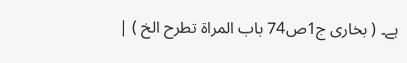ہے۔ ( بخاری ج1ص74 باب المراۃ تطرح الخ ) |